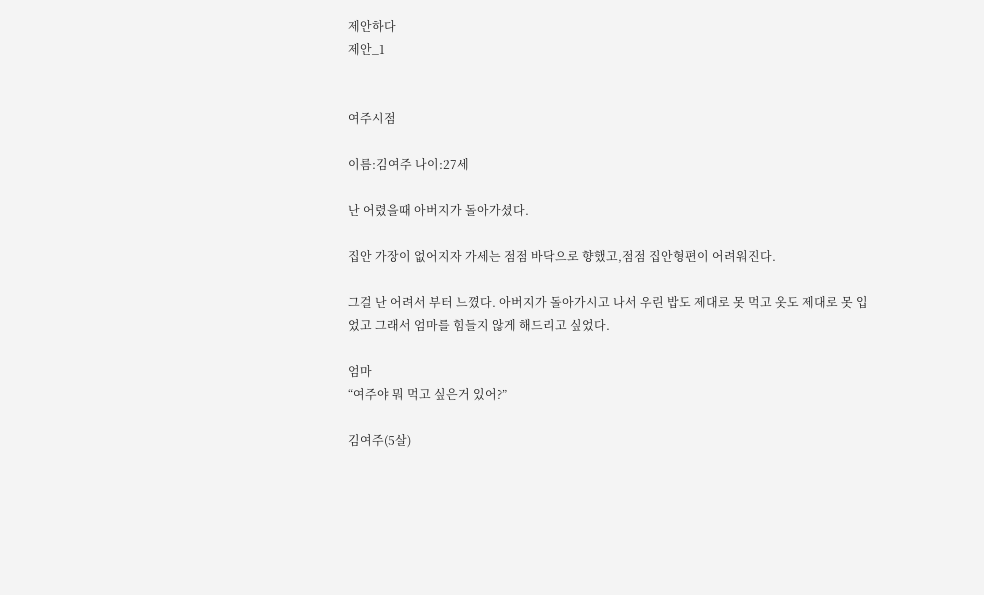제안하다
제안_1


여주시점

이름:김여주 나이:27세

난 어렸을때 아버지가 돌아가셨다.

집안 가장이 없어지자 가세는 점점 바닥으로 향했고,점점 집안형편이 어려워진다.

그걸 난 어려서 부터 느꼈다. 아버지가 돌아가시고 나서 우린 밥도 제대로 못 먹고 옷도 제대로 못 입었고 그래서 엄마를 힘들지 않게 해드리고 싶었다.

엄마
“여주야 뭐 먹고 싶은거 있어?”

김여주(5살)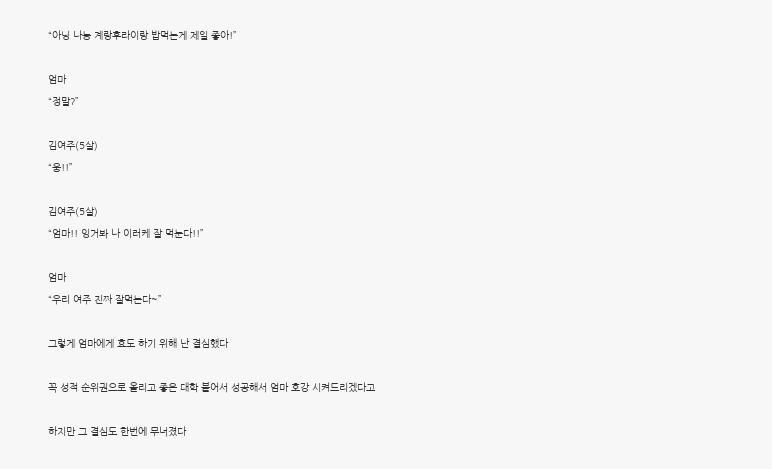“아닝 나능 계랑후라이랑 밥먹는게 제일 좋아!”

엄마
“정말?”

김여주(5살)
“웅!!”

김여주(5살)
“엄마!! 잉거봐 나 이러케 잘 먹눈다!!”

엄마
“우리 여주 진짜 잘먹는다~”

그렇게 엄마에게 효도 하기 위해 난 결심했다

꼭 성적 순위권으로 올리고 좋은 대학 붙어서 성공해서 엄마 호강 시켜드리겠다고

하지만 그 결심도 한번에 무너졌다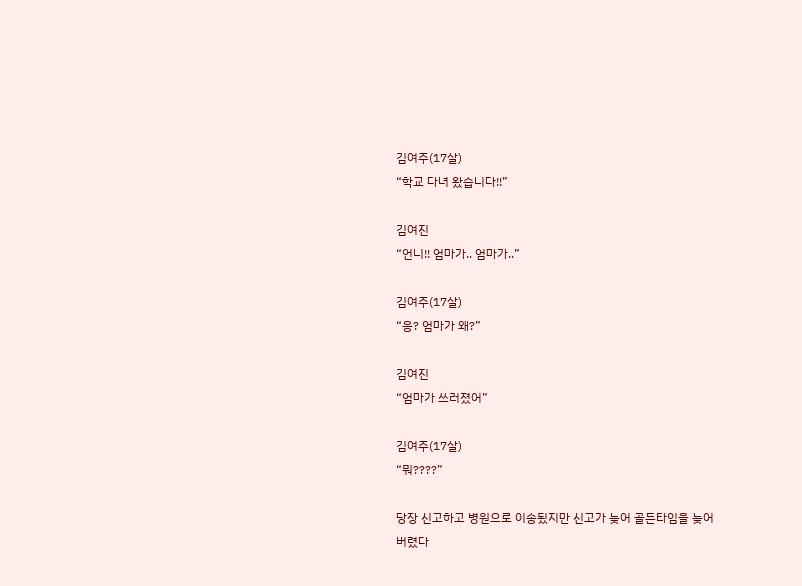김여주(17살)
“학교 다녀 왔습니다!!”

김여진
“언니!! 엄마가.. 엄마가..”

김여주(17살)
“응? 엄마가 왜?”

김여진
“엄마가 쓰러졌어”

김여주(17살)
“뭐????”

당장 신고하고 병원으로 이송됬지만 신고가 늦어 골든타임을 늦어버렸다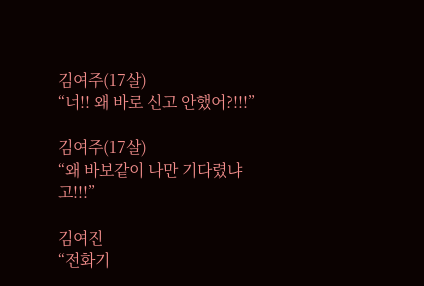김여주(17살)
“너!! 왜 바로 신고 안했어?!!!”

김여주(17살)
“왜 바보같이 나만 기다렸냐고!!!”

김여진
“전화기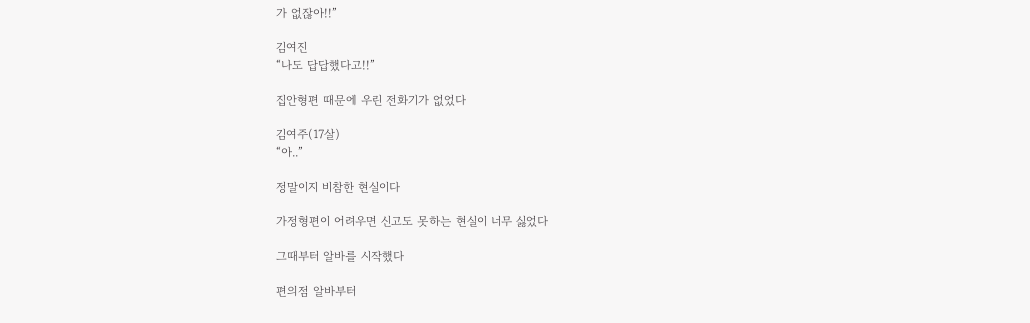가 없잖아!!”

김여진
“나도 답답했다고!!”

집안형편 때문에 우린 전화기가 없었다

김여주(17살)
“아..”

정말이지 비참한 현실이다

가정형편이 어려우면 신고도 못하는 현실이 너무 싫었다

그때부터 알바를 시작했다

편의점 알바부터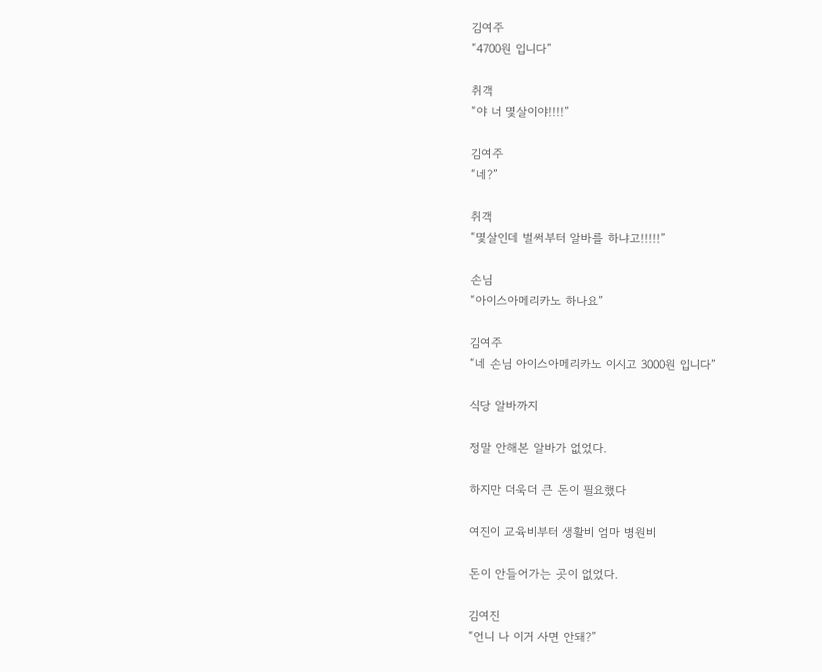김여주
“4700원 입니다”

취객
“야 너 몇살이야!!!!”

김여주
“네?”

취객
“몇살인데 벌써부터 알바를 하냐고!!!!!”

손님
“아이스아메리카노 하나요”

김여주
“네 손님 아이스아메리카노 이시고 3000원 입니다”

식당 알바까지

정말 안해본 알바가 없었다.

하지만 더욱더 큰 돈이 필요했다

여진이 교육비부터 생활비 엄마 병원비

돈이 안들어가는 곳이 없었다.

김여진
“언니 나 이거 사면 안돼?”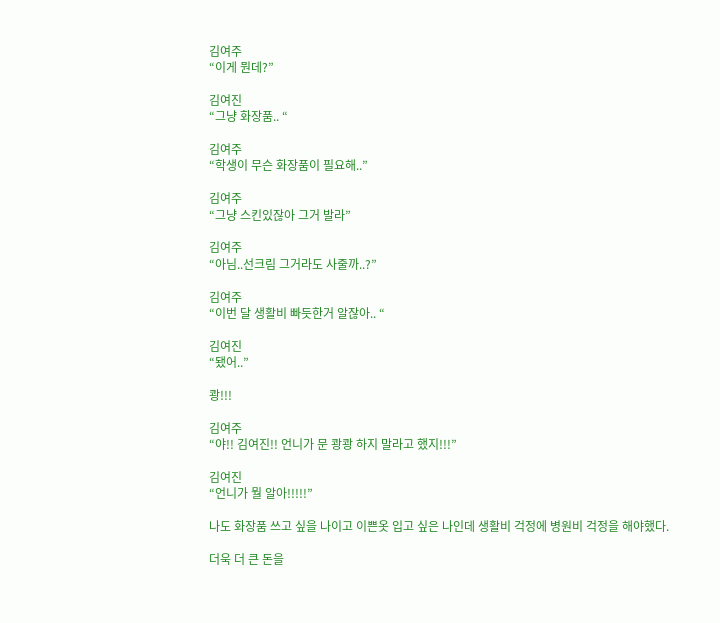김여주
“이게 뭔데?”

김여진
“그냥 화장품.. “

김여주
“학생이 무슨 화장품이 필요해..”

김여주
“그냥 스킨있잖아 그거 발라”

김여주
“아님..선크림 그거라도 사줄까..?”

김여주
“이번 달 생활비 빠듯한거 알잖아.. “

김여진
“됐어..”

쾅!!!

김여주
“야!! 김여진!! 언니가 문 쾅쾅 하지 말라고 했지!!!”

김여진
“언니가 뭘 알아!!!!!”

나도 화장품 쓰고 싶을 나이고 이쁜옷 입고 싶은 나인데 생활비 걱정에 병원비 걱정을 해야했다.

더욱 더 큰 돈을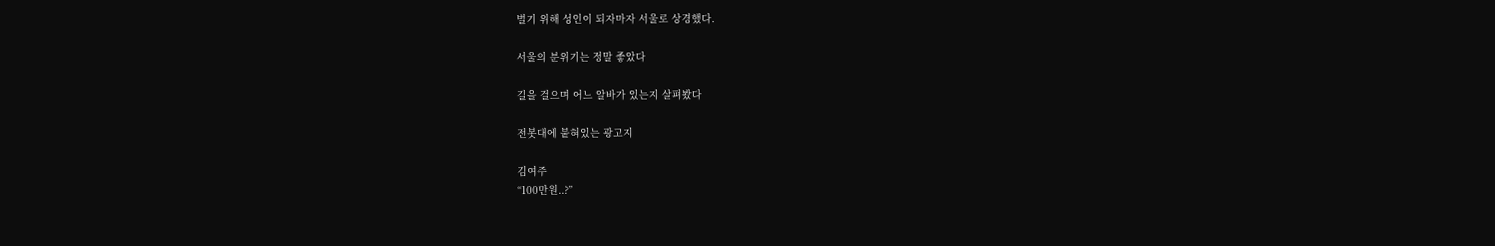벌기 위해 성인이 되자마자 서울로 상경했다.

서울의 분위기는 정말 좋았다

길을 걸으며 어느 알바가 있는지 살펴봤다

전봇대에 붙혀있는 광고지

김여주
“100만원..?”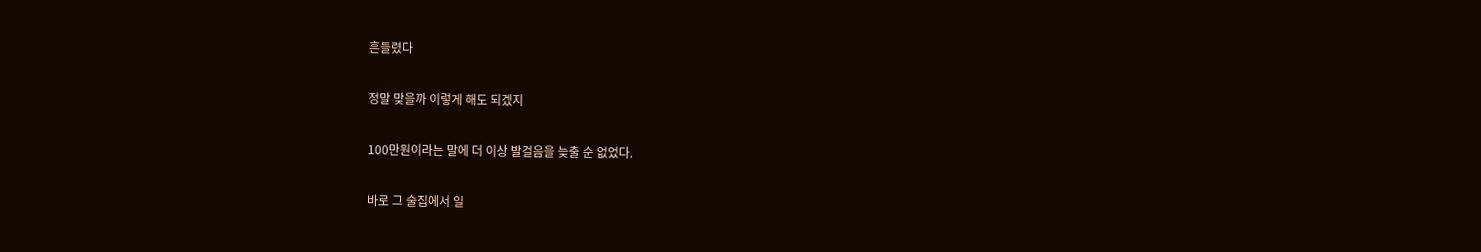흔들렸다

정말 맞을까 이렇게 해도 되겠지

100만원이라는 말에 더 이상 발걸음을 늦출 순 없었다.

바로 그 술집에서 일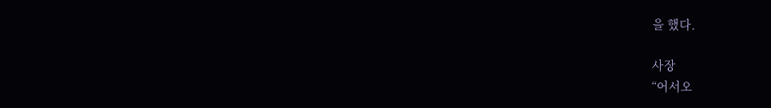을 했다.

사장
“어서오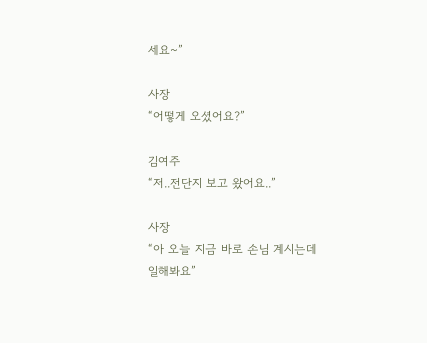세요~”

사장
“어떻게 오셨어요?”

김여주
“저..전단지 보고 왔어요..”

사장
“아 오늘 지금 바로 손님 계시는데 일해봐요”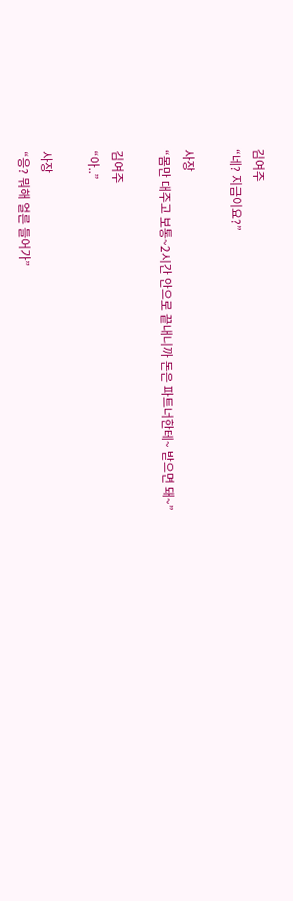김여주
“네? 지금이요?”

사장
“몸만 대주고 보통~2시간 안으로 끝내니까 돈은 파트너한테~ 받으면 돼~”

김여주
“아..”

사장
“응? 뭐해 얼른 들어가”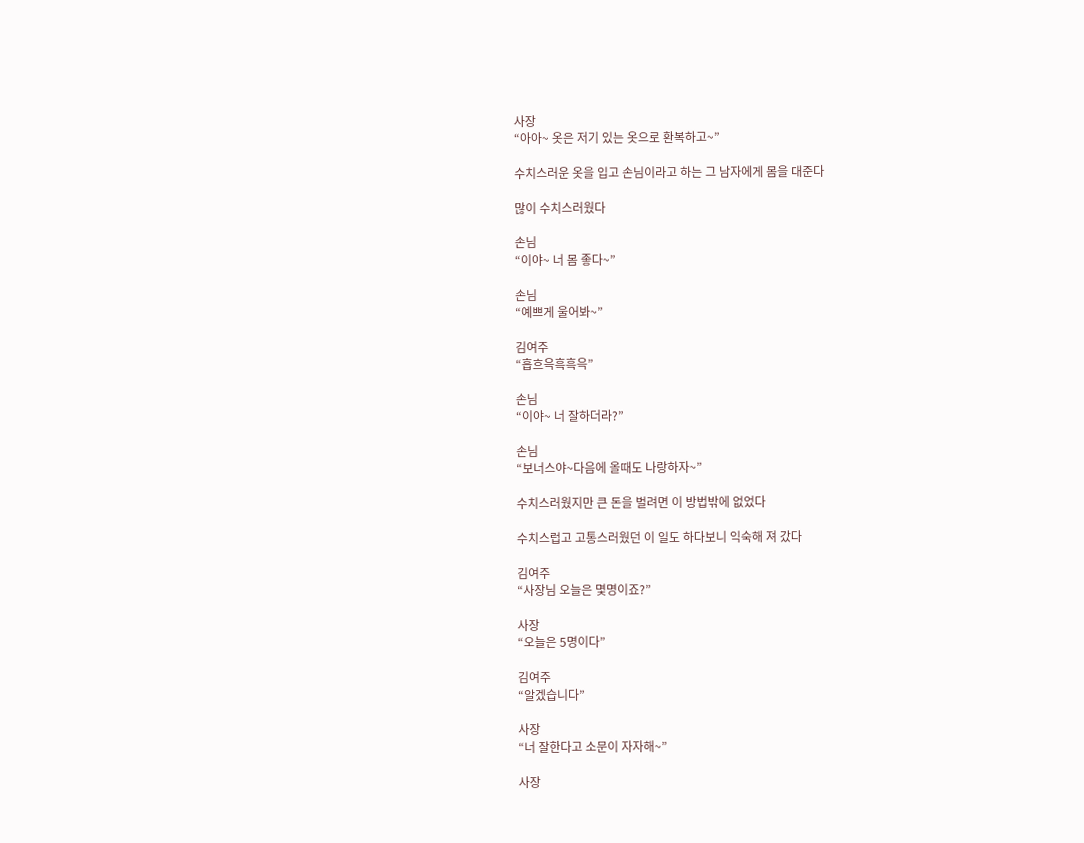사장
“아아~ 옷은 저기 있는 옷으로 환복하고~”

수치스러운 옷을 입고 손님이라고 하는 그 남자에게 몸을 대준다

많이 수치스러웠다

손님
“이야~ 너 몸 좋다~”

손님
“예쁘게 울어봐~”

김여주
“흡흐윽흑흑윽”

손님
“이야~ 너 잘하더라?”

손님
“보너스야~다음에 올때도 나랑하자~”

수치스러웠지만 큰 돈을 벌려면 이 방법밖에 없었다

수치스럽고 고통스러웠던 이 일도 하다보니 익숙해 져 갔다

김여주
“사장님 오늘은 몇명이죠?”

사장
“오늘은 5명이다”

김여주
“알겠습니다”

사장
“너 잘한다고 소문이 자자해~”

사장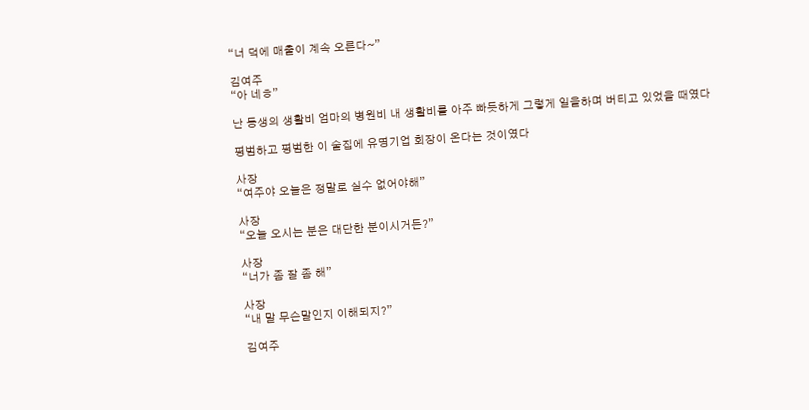“너 덕에 매출이 계속 오른다~”

김여주
“아 네ㅎ”

난 동생의 생활비 엄마의 병원비 내 생활비를 아주 빠듯하게 그렇게 일을하며 버티고 있었을 때였다

평범하고 평범한 이 술집에 유명기업 회장이 온다는 것이였다

사장
“여주야 오늘은 정말로 실수 없어야해”

사장
“오늘 오시는 분은 대단한 분이시거든?”

사장
“너가 좀 잘 좀 해”

사장
“내 말 무슨말인지 이해되지?”

김여주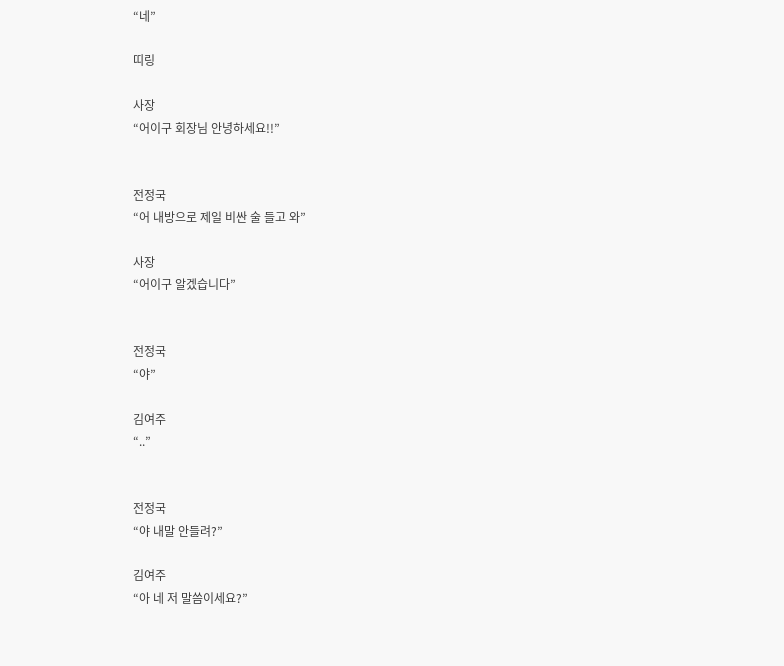“네”

띠링

사장
“어이구 회장님 안녕하세요!!”


전정국
“어 내방으로 제일 비싼 술 들고 와”

사장
“어이구 알겠습니다”


전정국
“야”

김여주
“..”


전정국
“야 내말 안들려?”

김여주
“아 네 저 말씀이세요?”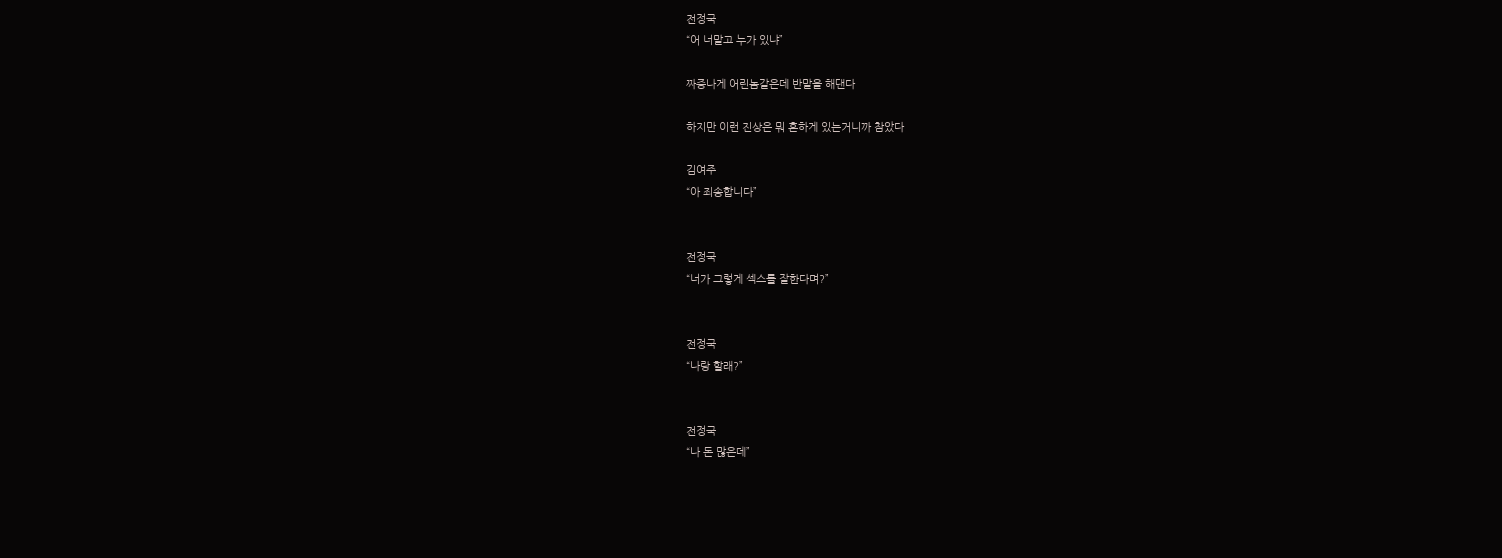전정국
“어 너말고 누가 있냐”

짜증나게 어린놈같은데 반말을 해댄다

하지만 이런 진상은 뭐 흔하게 있는거니까 참았다

김여주
“아 죄송합니다”


전정국
“너가 그렇게 섹스를 잘한다며?”


전정국
“나랑 할래?”


전정국
“나 돈 많은데”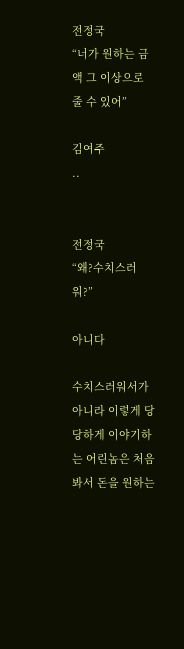전정국
“너가 원하는 금액 그 이상으로 줄 수 있어”

김여주
..


전정국
“왜?수치스러워?”

아니다

수치스러워서가 아니라 이렇게 당당하게 이야기하는 어린놈은 처음봐서 돈을 원하는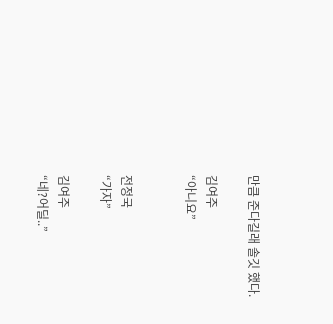만큼 준다길래 솔깃 했다.

김여주
“아니요”


전정국
“가자”

김여주
“네?어딜..”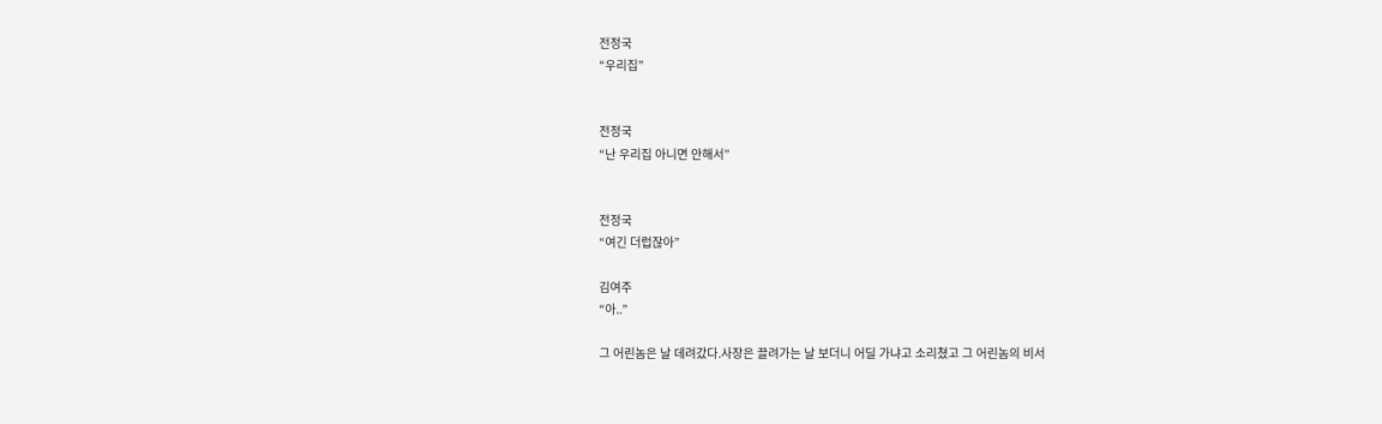전정국
“우리집”


전정국
“난 우리집 아니면 안해서”


전정국
“여긴 더럽잖아”

김여주
“아..”

그 어린놈은 날 데려갔다.사장은 끌려가는 날 보더니 어딜 가냐고 소리쳤고 그 어린놈의 비서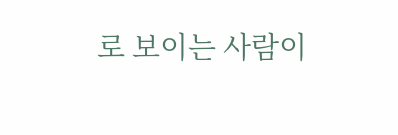로 보이는 사람이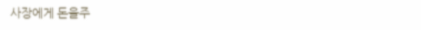사장에게 돈을주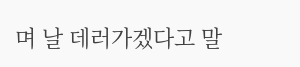며 날 데러가겠다고 말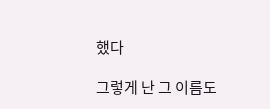했다

그렇게 난 그 이름도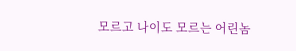모르고 나이도 모르는 어린놈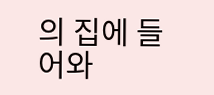의 집에 들어와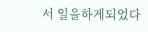서 일을하게되었다